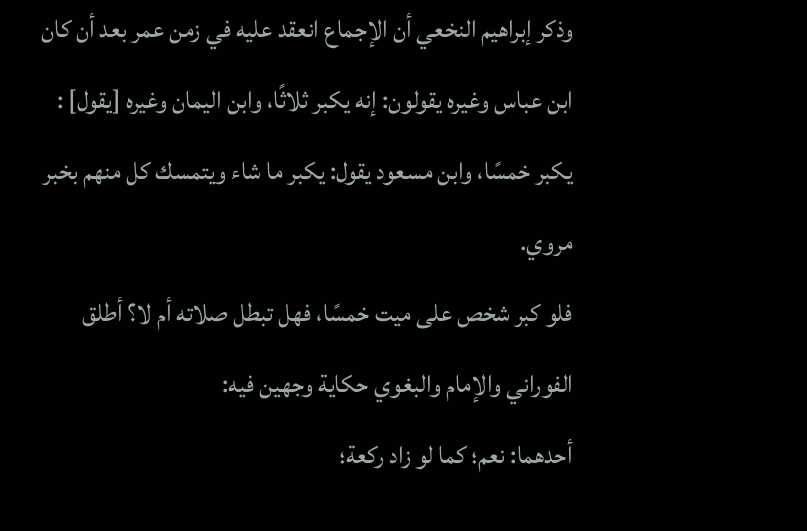وذكر إبراهيم النخعي أن الإجماع انعقد عليه في زمن عمر بعد أن كان ابن عباس وغيره يقولون: إنه يكبر ثلاثًا، وابن اليمان وغيره [يقول] : يكبر خمسًا، وابن مسعود يقول: يكبر ما شاء ويتمسك كل منهم بخبر مروي.
فلو كبر شخص على ميت خمسًا، فهل تبطل صلاته أم لا؟ أطلق الفوراني والإمام والبغوي حكاية وجهين فيه:
أحدهما: نعم؛ كما لو زاد ركعة؛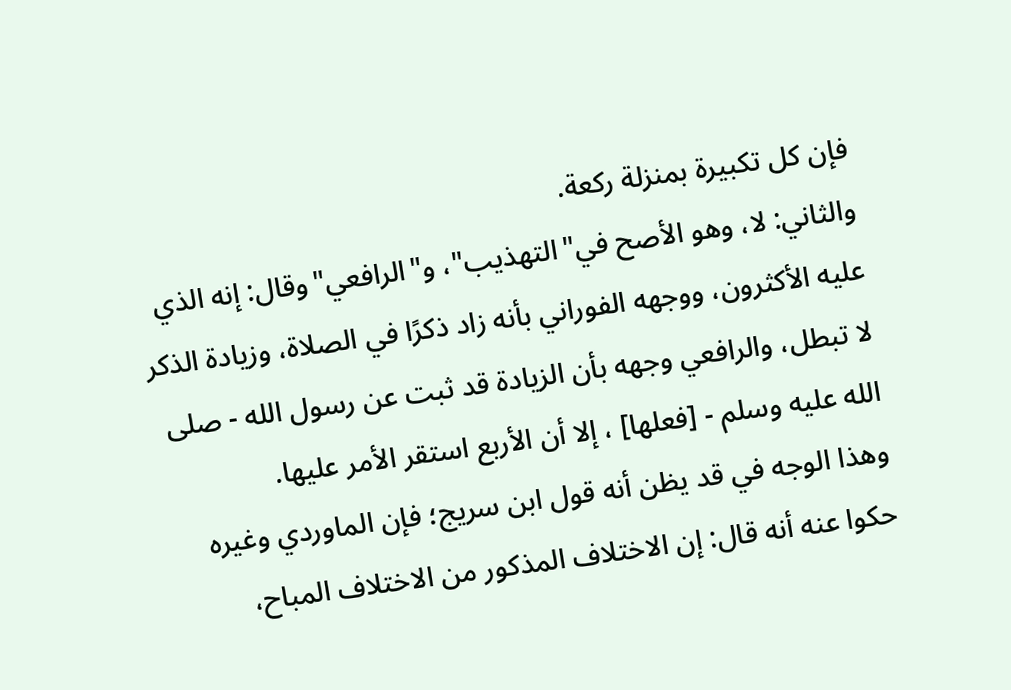فإن كل تكبيرة بمنزلة ركعة.
والثاني: لا، وهو الأصح في"التهذيب"، و"الرافعي"وقال: إنه الذي عليه الأكثرون، ووجهه الفوراني بأنه زاد ذكرًا في الصلاة، وزيادة الذكر لا تبطل، والرافعي وجهه بأن الزيادة قد ثبت عن رسول الله - صلى الله عليه وسلم - [فعلها] ، إلا أن الأربع استقر الأمر عليها.
وهذا الوجه في قد يظن أنه قول ابن سريج؛ فإن الماوردي وغيره حكوا عنه أنه قال: إن الاختلاف المذكور من الاختلاف المباح،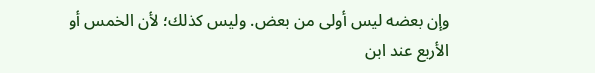وإن بعضه ليس أولى من بعض. وليس كذلك؛ لأن الخمس أو الأربع عند ابن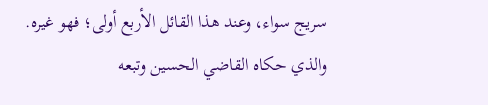سريج سواء، وعند هذا القائل الأربع أولى؛ فهو غيره.
والذي حكاه القاضي الحسين وتبعه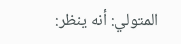المتولي: أنه ينظر: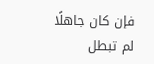فإن كان جاهلًا لم تبطل